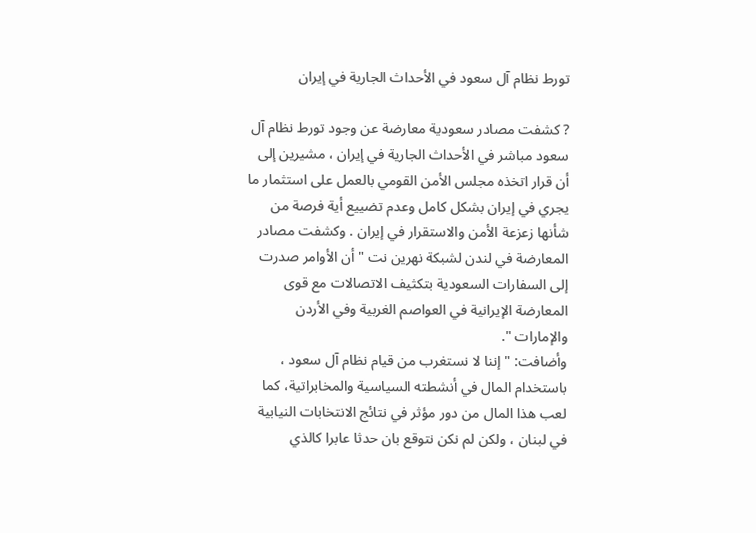تورط نظام آل سعود في الأحداث الجارية في إيران

? كشفت مصادر سعودية معارضة عن وجود تورط نظام آل سعود مباشر في الأحداث الجارية في إيران ، مشيرين إلى أن قرار اتخذه مجلس الأمن القومي بالعمل على استثمار ما يجري في إيران بشكل كامل وعدم تضييع أية فرصة من شأنها زعزعة الأمن والاستقرار في إيران . وكشفت مصادر المعارضة في لندن لشبكة نهرين نت " أن الأوامر صدرت إلى السفارات السعودية بتكثيف الاتصالات مع قوى المعارضة الإيرانية في العواصم الغربية وفي الأردن والإمارات ".
وأضافت: " إننا لا نستغرب من قيام نظام آل سعود ، باستخدام المال في أنشطته السياسية والمخابراتية، كما لعب هذا المال من دور مؤثر في نتائج الانتخابات النيابية في لبنان ، ولكن لم نكن نتوقع بان حدثا عابرا كالذي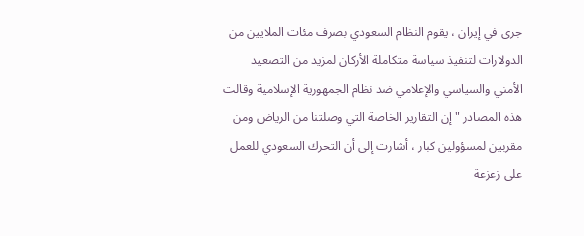جرى في إيران ، يقوم النظام السعودي بصرف مئات الملايين من الدولارات لتنفيذ سياسة متكاملة الأركان لمزيد من التصعيد الأمني والسياسي والإعلامي ضد نظام الجمهورية الإسلامية وقالت هذه المصادر " إن التقارير الخاصة التي وصلتنا من الرياض ومن مقربين لمسؤولين كبار ، أشارت إلى أن التحرك السعودي للعمل على زعزعة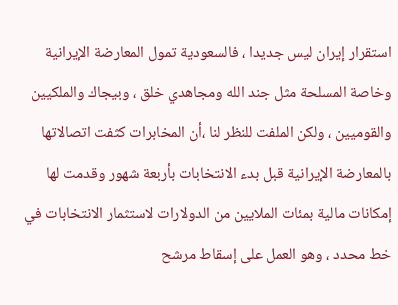استقرار إيران ليس جديدا ، فالسعودية تمول المعارضة الإيرانية وخاصة المسلحة مثل جند الله ومجاهدي خلق ، وبيجاك والملكيين والقوميين ، ولكن الملفت للنظر لنا ،أن المخابرات كثفت اتصالاتها بالمعارضة الإيرانية قبل بدء الانتخابات بأربعة شهور وقدمت لها إمكانات مالية بمئات الملايين من الدولارات لاستثمار الانتخابات في خط محدد ، وهو العمل على إسقاط مرشح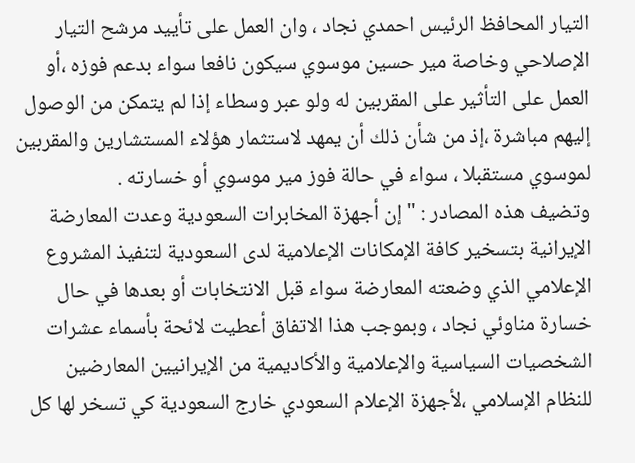التيار المحافظ الرئيس احمدي نجاد ، وان العمل على تأييد مرشح التيار الإصلاحي وخاصة مير حسين موسوي سيكون نافعا سواء بدعم فوزه ،أو العمل على التأثير على المقربين له ولو عبر وسطاء إذا لم يتمكن من الوصول إليهم مباشرة ،إذ من شأن ذلك أن يمهد لاستثمار هؤلاء المستشارين والمقربين لموسوي مستقبلا ، سواء في حالة فوز مير موسوي أو خسارته .
وتضيف هذه المصادر : " إن أجهزة المخابرات السعودية وعدت المعارضة الإيرانية بتسخير كافة الإمكانات الإعلامية لدى السعودية لتنفيذ المشروع الإعلامي الذي وضعته المعارضة سواء قبل الانتخابات أو بعدها في حال خسارة مناوئي نجاد ، وبموجب هذا الاتفاق أعطيت لائحة بأسماء عشرات الشخصيات السياسية والإعلامية والأكاديمية من الإيرانيين المعارضين للنظام الإسلامي ،لأجهزة الإعلام السعودي خارج السعودية كي تسخر لها كل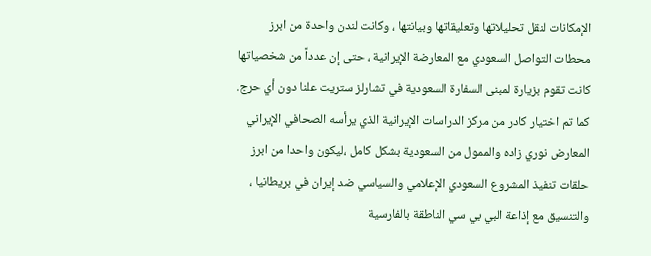الإمكانات لنقل تحليلاتها وتعليقاتها وبيانتها ، وكانت لندن واحدة من ابرز محطات التواصل السعودي مع المعارضة الإيرانية ، حتى إن عدداً من شخصياتها كانت تقوم بزيارة لمبنى السفارة السعودية في تشارلز ستريت علنا دون أي حرج.
كما تم اختيار كادر من مركز الدراسات الإيرانية الذي يرأسه الصحافي الإيراني المعارض نوري زاده والممول من السعودية بشكل كامل ،ليكون واحدا من ابرز حلقات تنفيذ المشروع السعودي الإعلامي والسياسي ضد إيران في بريطانيا ، والتنسيق مع إذاعة البي بي سي الناطقة بالفارسية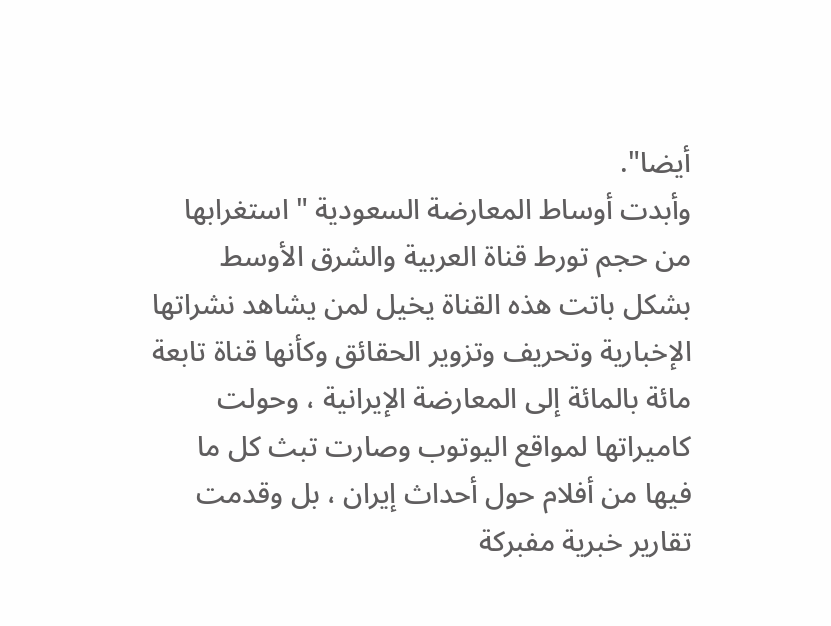أيضا".
وأبدت أوساط المعارضة السعودية " استغرابها من حجم تورط قناة العربية والشرق الأوسط بشكل باتت هذه القناة يخيل لمن يشاهد نشراتها الإخبارية وتحريف وتزوير الحقائق وكأنها قناة تابعة مائة بالمائة إلى المعارضة الإيرانية ، وحولت كاميراتها لمواقع اليوتوب وصارت تبث كل ما فيها من أفلام حول أحداث إيران ، بل وقدمت تقارير خبرية مفبركة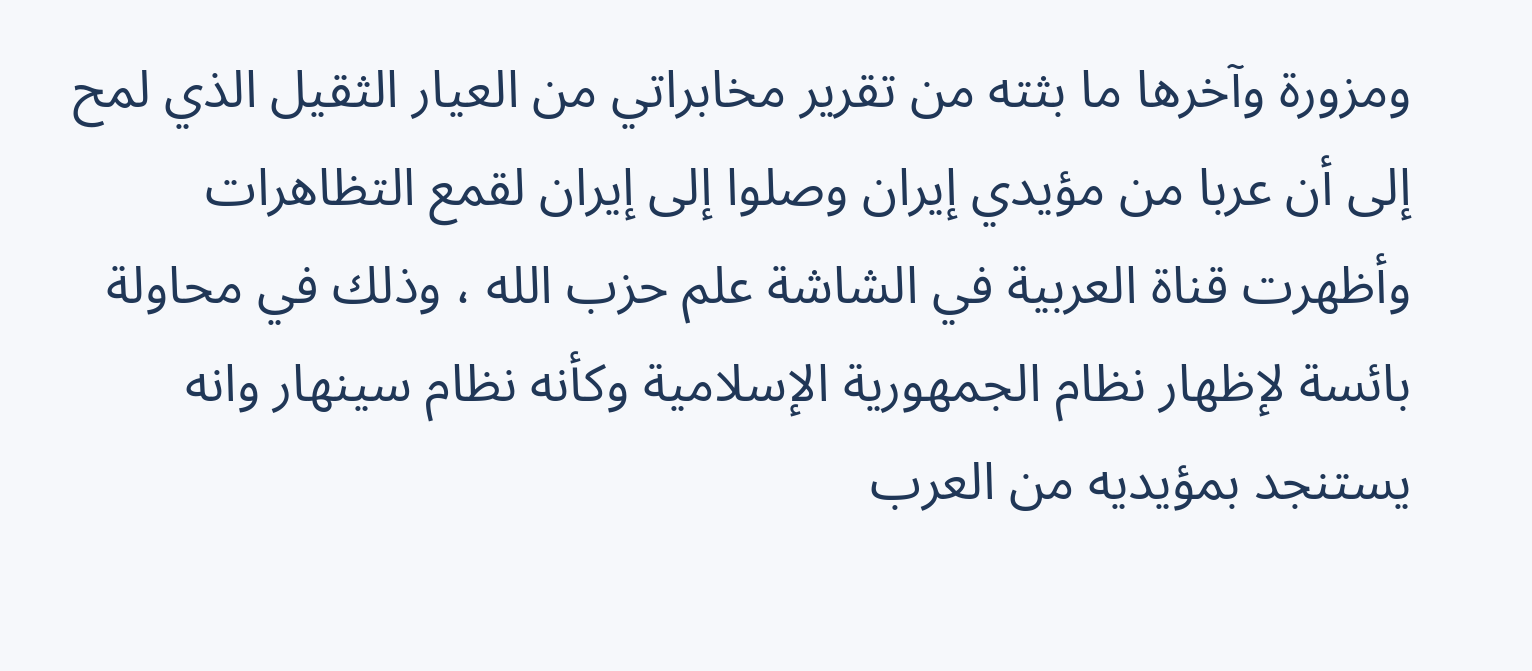ومزورة وآخرها ما بثته من تقرير مخابراتي من العيار الثقيل الذي لمح إلى أن عربا من مؤيدي إيران وصلوا إلى إيران لقمع التظاهرات وأظهرت قناة العربية في الشاشة علم حزب الله ، وذلك في محاولة بائسة لإظهار نظام الجمهورية الإسلامية وكأنه نظام سينهار وانه يستنجد بمؤيديه من العرب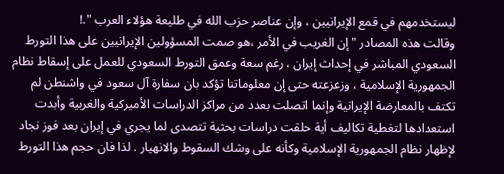ليستخدمهم في قمع الإيرانيين ، وإن عناصر حزب الله في طليعة هؤلاء العرب ".!
وقالت هذه المصادر " إن الغريب في الأمر ،هو صمت المسؤولين الإيرانيين على هذا التورط السعودي المباشر في إحداث إيران ، رغم سعة وعمق التورط السعودي للعمل على إسقاط نظام الجمهورية الإسلامية ، وزعزعته حتى إن معلوماتنا تؤكد بان سفارة آل سعود في واشنطن لم تكتف بالمعارضة الإيرانية وإنما اتصلت بعدد من مراكز الدراسات الأميركية والغربية وأبدت استعدادها لتغطية تكاليف أية حلقت دراسات بحثية تتصدى لما يجري في إيران بعد فوز نجاد لإظهار نظام الجمهورية الإسلامية وكأنه على وشك السقوط والانهيار . لذا فان حجم هذا التورط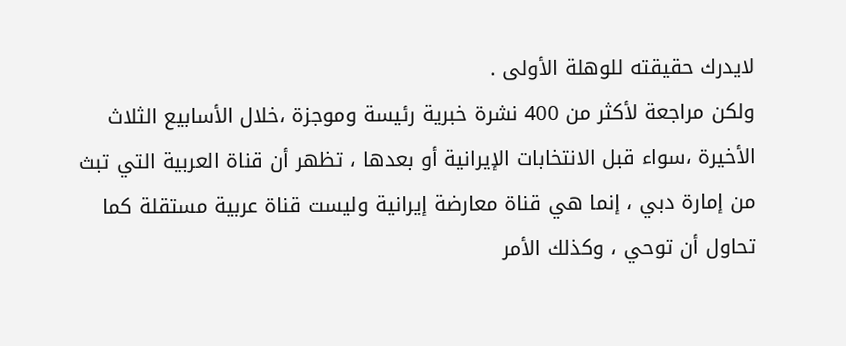لايدرك حقيقته للوهلة الأولى .
ولكن مراجعة لأكثر من 400 نشرة خبرية رئيسة وموجزة ،خلال الأسابيع الثلاث الأخيرة ،سواء قبل الانتخابات الإيرانية أو بعدها ، تظهر أن قناة العربية التي تبث من إمارة دبي ، إنما هي قناة معارضة إيرانية وليست قناة عربية مستقلة كما تحاول أن توحي ، وكذلك الأمر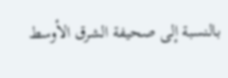بالنسبة إلى صحيفة الشرق الأوسط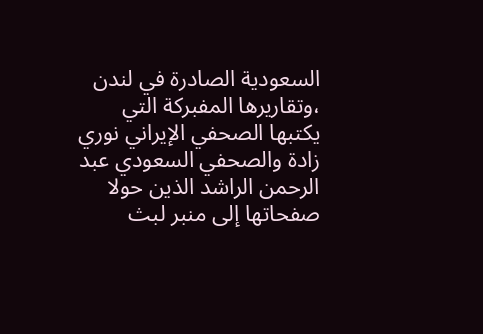السعودية الصادرة في لندن ،وتقاريرها المفبركة التي يكتبها الصحفي الإيراني نوري زادة والصحفي السعودي عبد الرحمن الراشد الذين حولا صفحاتها إلى منبر لبث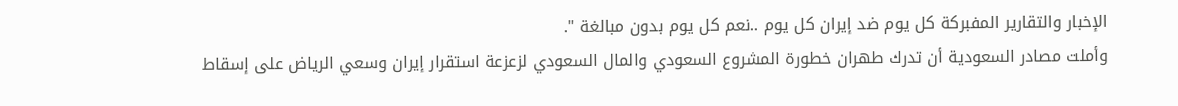الإخبار والتقارير المفبركة كل يوم ضد إيران كل يوم ..نعم كل يوم بدون مبالغة ".
وأملت مصادر السعودية أن تدرك طهران خطورة المشروع السعودي والمال السعودي لزعزعة استقرار إيران وسعي الرياض على إسقاط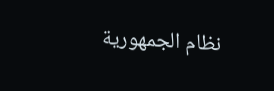نظام الجمهورية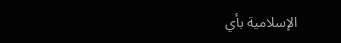الإسلامية بأي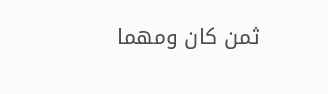ثمن كان ومهما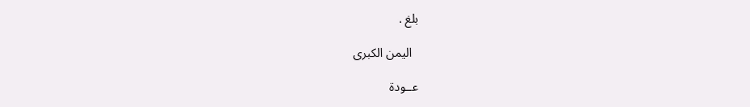بلغ .

  اليمن الكبرى

عــودة